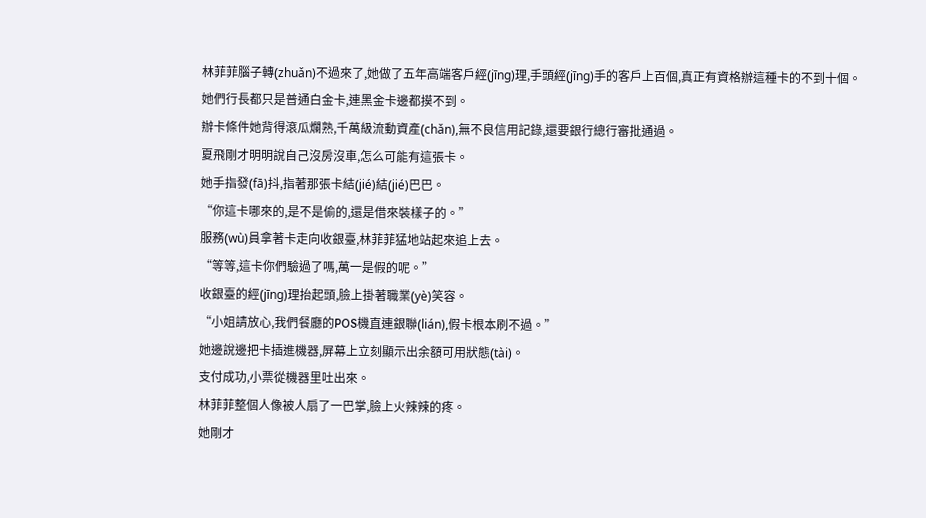林菲菲腦子轉(zhuǎn)不過來了,她做了五年高端客戶經(jīng)理,手頭經(jīng)手的客戶上百個,真正有資格辦這種卡的不到十個。
她們行長都只是普通白金卡,連黑金卡邊都摸不到。
辦卡條件她背得滾瓜爛熟,千萬級流動資產(chǎn),無不良信用記錄,還要銀行總行審批通過。
夏飛剛才明明說自己沒房沒車,怎么可能有這張卡。
她手指發(fā)抖,指著那張卡結(jié)結(jié)巴巴。
“你這卡哪來的,是不是偷的,還是借來裝樣子的。”
服務(wù)員拿著卡走向收銀臺,林菲菲猛地站起來追上去。
“等等,這卡你們驗過了嗎,萬一是假的呢。”
收銀臺的經(jīng)理抬起頭,臉上掛著職業(yè)笑容。
“小姐請放心,我們餐廳的POS機直連銀聯(lián),假卡根本刷不過。”
她邊說邊把卡插進機器,屏幕上立刻顯示出余額可用狀態(tài)。
支付成功,小票從機器里吐出來。
林菲菲整個人像被人扇了一巴掌,臉上火辣辣的疼。
她剛才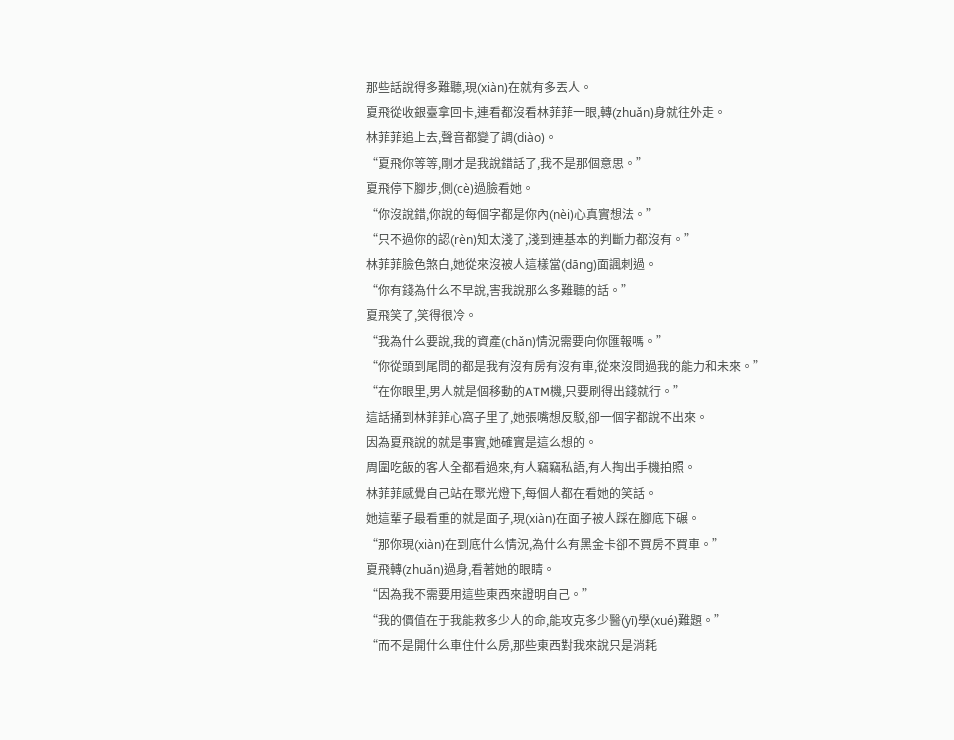那些話說得多難聽,現(xiàn)在就有多丟人。
夏飛從收銀臺拿回卡,連看都沒看林菲菲一眼,轉(zhuǎn)身就往外走。
林菲菲追上去,聲音都變了調(diào)。
“夏飛你等等,剛才是我說錯話了,我不是那個意思。”
夏飛停下腳步,側(cè)過臉看她。
“你沒說錯,你說的每個字都是你內(nèi)心真實想法。”
“只不過你的認(rèn)知太淺了,淺到連基本的判斷力都沒有。”
林菲菲臉色煞白,她從來沒被人這樣當(dāng)面諷刺過。
“你有錢為什么不早說,害我說那么多難聽的話。”
夏飛笑了,笑得很冷。
“我為什么要說,我的資產(chǎn)情況需要向你匯報嗎。”
“你從頭到尾問的都是我有沒有房有沒有車,從來沒問過我的能力和未來。”
“在你眼里,男人就是個移動的ATM機,只要刷得出錢就行。”
這話捅到林菲菲心窩子里了,她張嘴想反駁,卻一個字都說不出來。
因為夏飛說的就是事實,她確實是這么想的。
周圍吃飯的客人全都看過來,有人竊竊私語,有人掏出手機拍照。
林菲菲感覺自己站在聚光燈下,每個人都在看她的笑話。
她這輩子最看重的就是面子,現(xiàn)在面子被人踩在腳底下碾。
“那你現(xiàn)在到底什么情況,為什么有黑金卡卻不買房不買車。”
夏飛轉(zhuǎn)過身,看著她的眼睛。
“因為我不需要用這些東西來證明自己。”
“我的價值在于我能救多少人的命,能攻克多少醫(yī)學(xué)難題。”
“而不是開什么車住什么房,那些東西對我來說只是消耗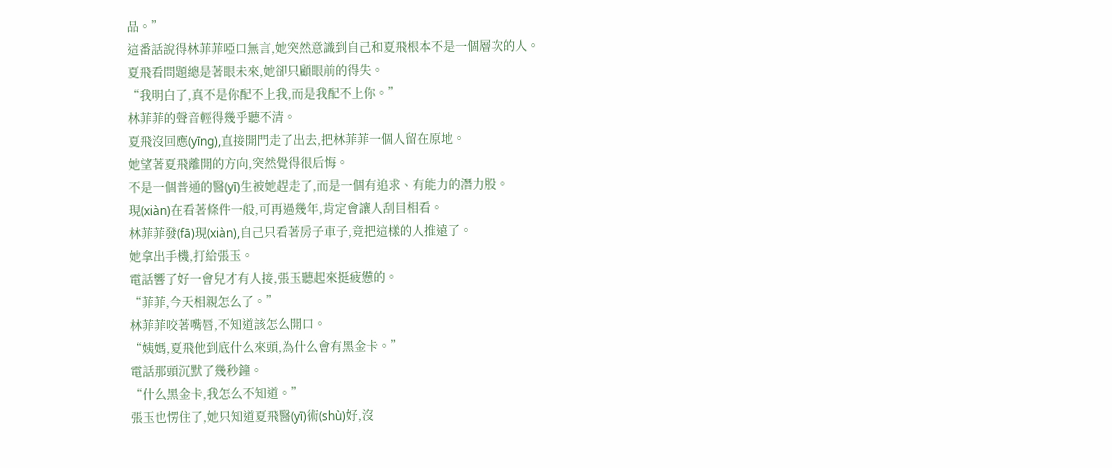品。”
這番話說得林菲菲啞口無言,她突然意識到自己和夏飛根本不是一個層次的人。
夏飛看問題總是著眼未來,她卻只顧眼前的得失。
“我明白了,真不是你配不上我,而是我配不上你。”
林菲菲的聲音輕得幾乎聽不清。
夏飛沒回應(yīng),直接開門走了出去,把林菲菲一個人留在原地。
她望著夏飛離開的方向,突然覺得很后悔。
不是一個普通的醫(yī)生被她趕走了,而是一個有追求、有能力的潛力股。
現(xiàn)在看著條件一般,可再過幾年,肯定會讓人刮目相看。
林菲菲發(fā)現(xiàn),自己只看著房子車子,竟把這樣的人推遠了。
她拿出手機,打給張玉。
電話響了好一會兒才有人接,張玉聽起來挺疲憊的。
“菲菲,今天相親怎么了。”
林菲菲咬著嘴唇,不知道該怎么開口。
“姨媽,夏飛他到底什么來頭,為什么會有黑金卡。”
電話那頭沉默了幾秒鐘。
“什么黑金卡,我怎么不知道。”
張玉也愣住了,她只知道夏飛醫(yī)術(shù)好,沒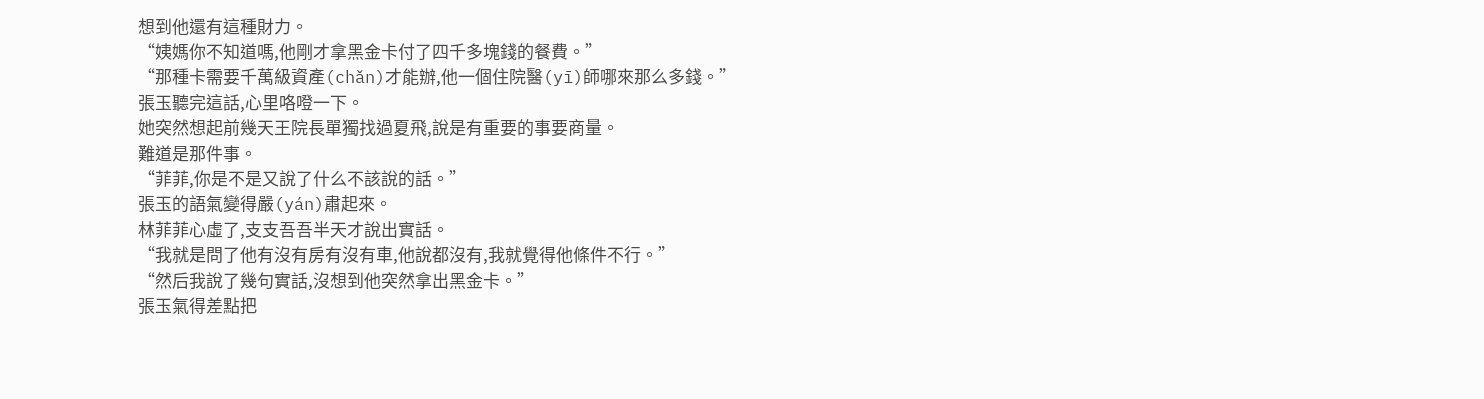想到他還有這種財力。
“姨媽你不知道嗎,他剛才拿黑金卡付了四千多塊錢的餐費。”
“那種卡需要千萬級資產(chǎn)才能辦,他一個住院醫(yī)師哪來那么多錢。”
張玉聽完這話,心里咯噔一下。
她突然想起前幾天王院長單獨找過夏飛,說是有重要的事要商量。
難道是那件事。
“菲菲,你是不是又說了什么不該說的話。”
張玉的語氣變得嚴(yán)肅起來。
林菲菲心虛了,支支吾吾半天才說出實話。
“我就是問了他有沒有房有沒有車,他說都沒有,我就覺得他條件不行。”
“然后我說了幾句實話,沒想到他突然拿出黑金卡。”
張玉氣得差點把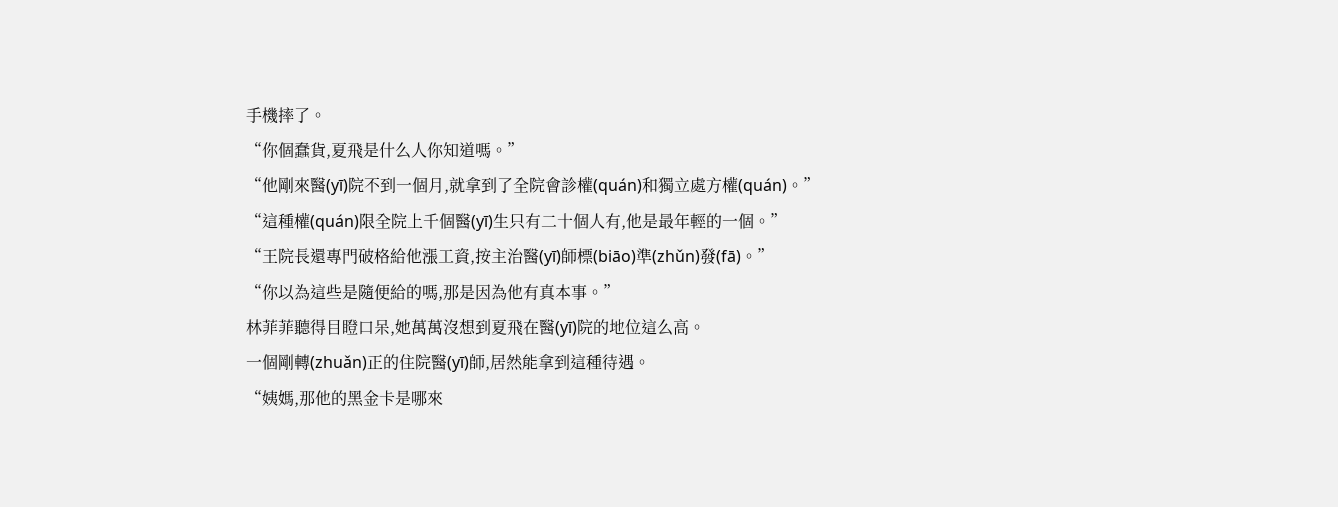手機摔了。
“你個蠢貨,夏飛是什么人你知道嗎。”
“他剛來醫(yī)院不到一個月,就拿到了全院會診權(quán)和獨立處方權(quán)。”
“這種權(quán)限全院上千個醫(yī)生只有二十個人有,他是最年輕的一個。”
“王院長還專門破格給他漲工資,按主治醫(yī)師標(biāo)準(zhǔn)發(fā)。”
“你以為這些是隨便給的嗎,那是因為他有真本事。”
林菲菲聽得目瞪口呆,她萬萬沒想到夏飛在醫(yī)院的地位這么高。
一個剛轉(zhuǎn)正的住院醫(yī)師,居然能拿到這種待遇。
“姨媽,那他的黑金卡是哪來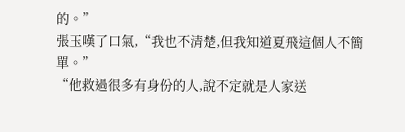的。”
張玉嘆了口氣,“我也不清楚,但我知道夏飛這個人不簡單。”
“他救過很多有身份的人,說不定就是人家送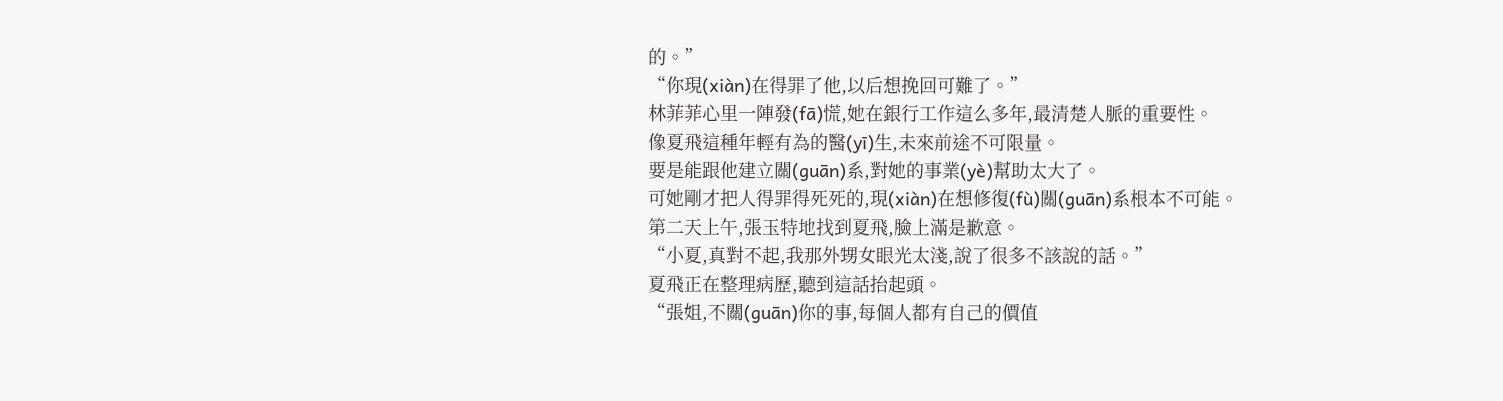的。”
“你現(xiàn)在得罪了他,以后想挽回可難了。”
林菲菲心里一陣發(fā)慌,她在銀行工作這么多年,最清楚人脈的重要性。
像夏飛這種年輕有為的醫(yī)生,未來前途不可限量。
要是能跟他建立關(guān)系,對她的事業(yè)幫助太大了。
可她剛才把人得罪得死死的,現(xiàn)在想修復(fù)關(guān)系根本不可能。
第二天上午,張玉特地找到夏飛,臉上滿是歉意。
“小夏,真對不起,我那外甥女眼光太淺,說了很多不該說的話。”
夏飛正在整理病歷,聽到這話抬起頭。
“張姐,不關(guān)你的事,每個人都有自己的價值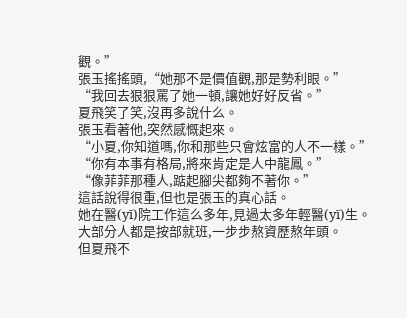觀。”
張玉搖搖頭,“她那不是價值觀,那是勢利眼。”
“我回去狠狠罵了她一頓,讓她好好反省。”
夏飛笑了笑,沒再多說什么。
張玉看著他,突然感慨起來。
“小夏,你知道嗎,你和那些只會炫富的人不一樣。”
“你有本事有格局,將來肯定是人中龍鳳。”
“像菲菲那種人,踮起腳尖都夠不著你。”
這話說得很重,但也是張玉的真心話。
她在醫(yī)院工作這么多年,見過太多年輕醫(yī)生。
大部分人都是按部就班,一步步熬資歷熬年頭。
但夏飛不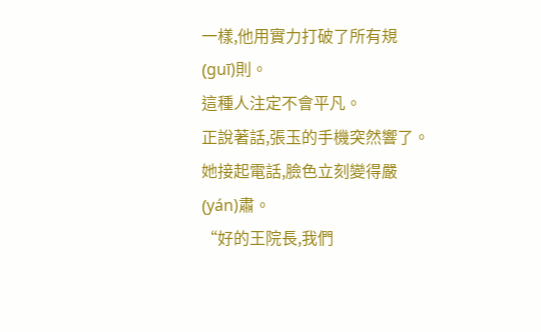一樣,他用實力打破了所有規(guī)則。
這種人注定不會平凡。
正說著話,張玉的手機突然響了。
她接起電話,臉色立刻變得嚴(yán)肅。
“好的王院長,我們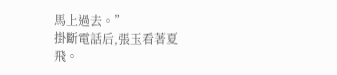馬上過去。”
掛斷電話后,張玉看著夏飛。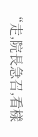“走,院長急召,看樣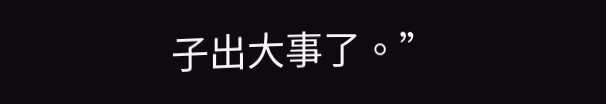子出大事了。”